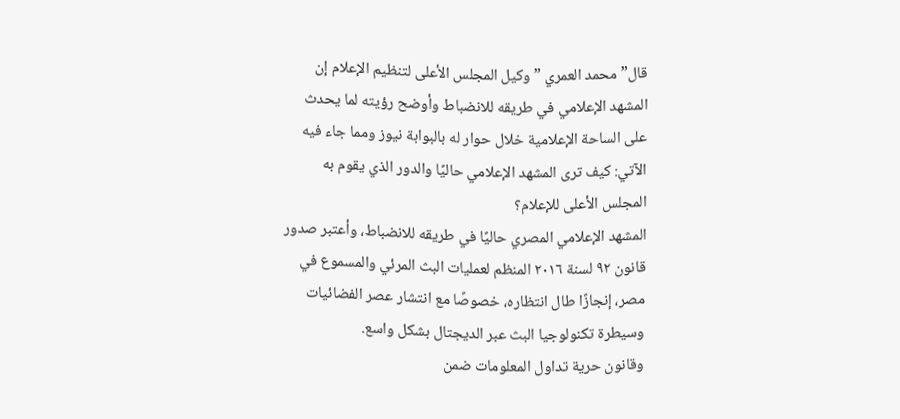قال” محمد العمري ” وكيل المجلس الأعلى لتنظيم الإعلام إن المشهد الإعلامي في طريقه للانضباط وأوضح رؤيته لما يحدث على الساحة الإعلامية خلال حوار له بالبوابة نيوز ومما جاء فيه الآتي: كيف ترى المشهد الإعلامي حاليًا والدور الذي يقوم به المجلس الأعلى للإعلام؟
المشهد الإعلامي المصري حاليًا في طريقه للانضباط، وأعتبر صدور قانون ٩٢ لسنة ٢٠١٦ المنظم لعمليات البث المرئي والمسموع في مصر، إنجازًا طال انتظاره، خصوصًا مع انتشار عصر الفضائيات وسيطرة تكنولوجيا البث عبر الديجتال بشكل واسع.
وقانون حرية تداول المعلومات ضمن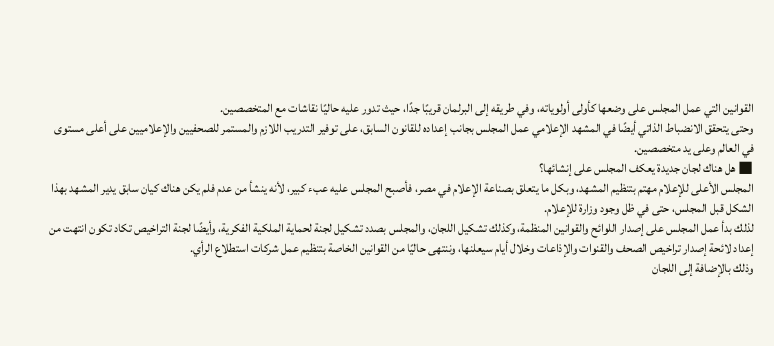القوانين التي عمل المجلس على وضعها كأولى أولوياته، وفي طريقه إلى البرلمان قريبًا جدًا، حيث تدور عليه حاليًا نقاشات مع المتخصصين.
وحتى يتحقق الانضباط الذاتي أيضًا في المشهد الإعلامي عمل المجلس بجانب إعداده للقانون السابق، على توفير التدريب اللازم والمستمر للصحفيين والإعلاميين على أعلى مستوى في العالم وعلى يد متخصصين.
■ هل هناك لجان جديدة يعكف المجلس على إنشائها؟
المجلس الأعلى للإعلام مهتم بتنظيم المشهد، وبكل ما يتعلق بصناعة الإعلام في مصر، فأصبح المجلس عليه عبء كبير، لأنه ينشأ من عدم فلم يكن هناك كيان سابق يدير المشهد بهذا الشكل قبل المجلس، حتى في ظل وجود وزارة للإعلام.
لذلك بدأ عمل المجلس على إصدار اللوائح والقوانين المنظمة، وكذلك تشكيل اللجان، والمجلس بصدد تشكيل لجنة لحماية الملكية الفكرية، وأيضًا لجنة التراخيص تكاد تكون انتهت من إعداد لائحة إصدار تراخيص الصحف والقنوات والإذاعات وخلال أيام سيعلنها، وننتهى حاليًا من القوانين الخاصة بتنظيم عمل شركات استطلاع الرأي.
وذلك بالإضافة إلى اللجان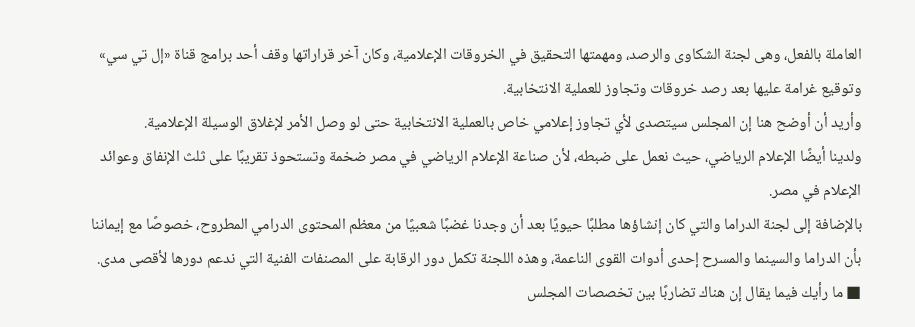العاملة بالفعل، وهى لجنة الشكاوى والرصد، ومهمتها التحقيق في الخروقات الإعلامية، وكان آخر قراراتها وقف أحد برامج قناة «إل تي سي» وتوقيع غرامة عليها بعد رصد خروقات وتجاوز للعملية الانتخابية.
وأريد أن أوضح هنا إن المجلس سيتصدى لأي تجاوز إعلامي خاص بالعملية الانتخابية حتى لو وصل الأمر لإغلاق الوسيلة الإعلامية.
ولدينا أيضًا الإعلام الرياضي، حيث نعمل على ضبطه، لأن صناعة الإعلام الرياضي في مصر ضخمة وتستحوذ تقريبًا على ثلث الإنفاق وعوائد الإعلام في مصر.
بالإضافة إلى لجنة الدراما والتي كان إنشاؤها مطلبًا حيويًا بعد أن وجدنا غضبًا شعبيًا من معظم المحتوى الدرامي المطروح، خصوصًا مع إيماننا بأن الدراما والسينما والمسرح إحدى أدوات القوى الناعمة، وهذه اللجنة تكمل دور الرقابة على المصنفات الفنية التي ندعم دورها لأقصى مدى.
■ ما رأيك فيما يقال إن هناك تضاربًا بين تخصصات المجلس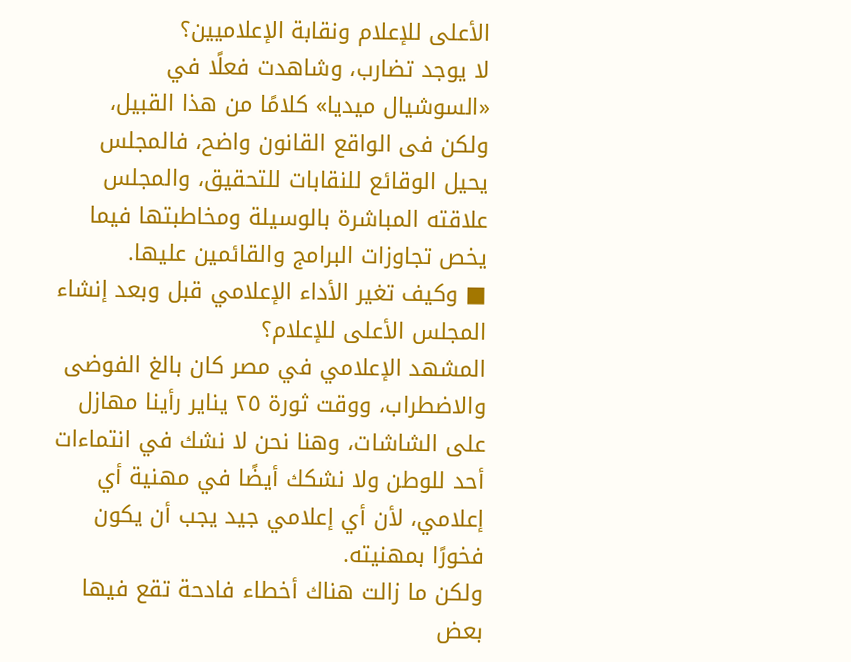الأعلى للإعلام ونقابة الإعلاميين؟
لا يوجد تضارب، وشاهدت فعلًا في «السوشيال ميديا» كلامًا من هذا القبيل، ولكن فى الواقع القانون واضح، فالمجلس يحيل الوقائع للنقابات للتحقيق، والمجلس علاقته المباشرة بالوسيلة ومخاطبتها فيما يخص تجاوزات البرامج والقائمين عليها.
■ وكيف تغير الأداء الإعلامي قبل وبعد إنشاء المجلس الأعلى للإعلام؟
المشهد الإعلامي في مصر كان بالغ الفوضى والاضطراب، ووقت ثورة ٢٥ يناير رأينا مهازل على الشاشات، وهنا نحن لا نشك في انتماءات أحد للوطن ولا نشكك أيضًا في مهنية أي إعلامي، لأن أي إعلامي جيد يجب أن يكون فخورًا بمهنيته.
ولكن ما زالت هناك أخطاء فادحة تقع فيها بعض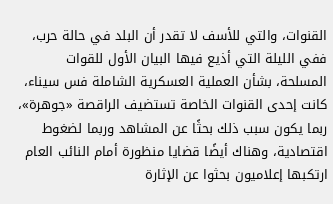القنوات، والتي للأسف لا تقدر أن البلد في حالة حرب، ففي الليلة التي أذيع فيها البيان الأول للقوات المسلحة، بشأن العملية العسكرية الشاملة فس سيناء، كانت إحدى القنوات الخاصة تستضيف الراقصة «جوهرة»، ربما يكون سبب ذلك بحثًا عن المشاهد وربما لضغوط اقتصادية، وهناك أيضًا قضايا منظورة أمام النائب العام ارتكبها إعلاميون بحثوا عن الإثارة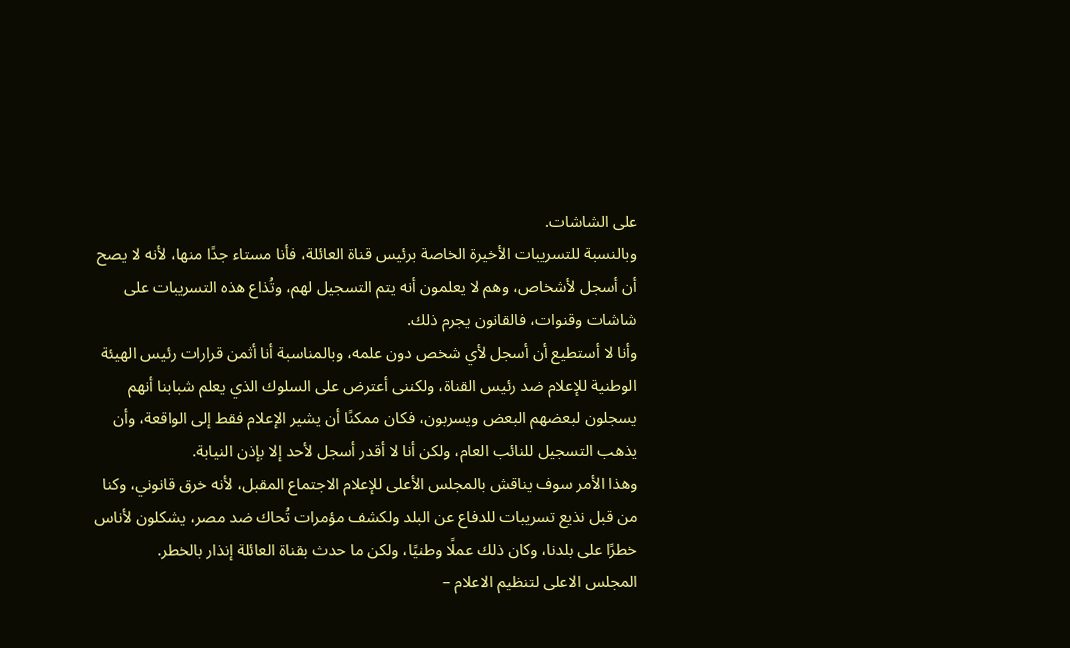على الشاشات.
وبالنسبة للتسريبات الأخيرة الخاصة برئيس قناة العائلة، فأنا مستاء جدًا منها، لأنه لا يصح أن أسجل لأشخاص، وهم لا يعلمون أنه يتم التسجيل لهم، وتُذاع هذه التسريبات على شاشات وقنوات، فالقانون يجرم ذلك.
وأنا لا أستطيع أن أسجل لأي شخص دون علمه، وبالمناسبة أنا أثمن قرارات رئيس الهيئة الوطنية للإعلام ضد رئيس القناة، ولكننى أعترض على السلوك الذي يعلم شبابنا أنهم يسجلون لبعضهم البعض ويسربون، فكان ممكنًا أن يشير الإعلام فقط إلى الواقعة، وأن يذهب التسجيل للنائب العام، ولكن أنا لا أقدر أسجل لأحد إلا بإذن النيابة.
وهذا الأمر سوف يناقش بالمجلس الأعلى للإعلام الاجتماع المقبل، لأنه خرق قانوني، وكنا من قبل نذيع تسريبات للدفاع عن البلد ولكشف مؤمرات تُحاك ضد مصر، يشكلون لأناس خطرًا على بلدنا، وكان ذلك عملًا وطنيًا، ولكن ما حدث بقناة العائلة إنذار بالخطر.
المجلس الاعلى لتنظيم الاعلام –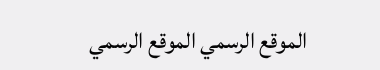الموقع الرسمي الموقع الرسمي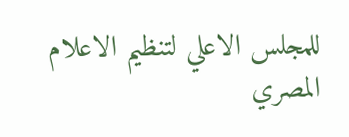للمجلس الاعلي لتنظيم الاعلام المصري